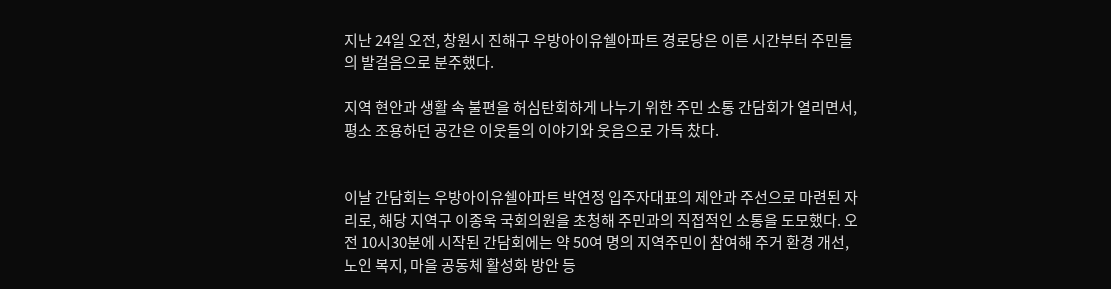지난 24일 오전, 창원시 진해구 우방아이유쉘아파트 경로당은 이른 시간부터 주민들의 발걸음으로 분주했다.

지역 현안과 생활 속 불편을 허심탄회하게 나누기 위한 주민 소통 간담회가 열리면서, 평소 조용하던 공간은 이웃들의 이야기와 웃음으로 가득 찼다.


이날 간담회는 우방아이유쉘아파트 박연정 입주자대표의 제안과 주선으로 마련된 자리로, 해당 지역구 이종욱 국회의원을 초청해 주민과의 직접적인 소통을 도모했다. 오전 10시30분에 시작된 간담회에는 약 50여 명의 지역주민이 참여해 주거 환경 개선, 노인 복지, 마을 공동체 활성화 방안 등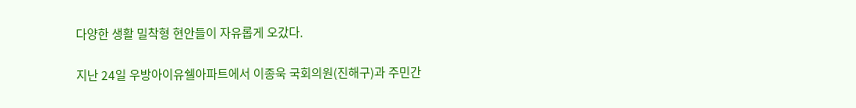다양한 생활 밀착형 현안들이 자유롭게 오갔다.

지난 24일 우방아이유쉘아파트에서 이종욱 국회의원(진해구)과 주민간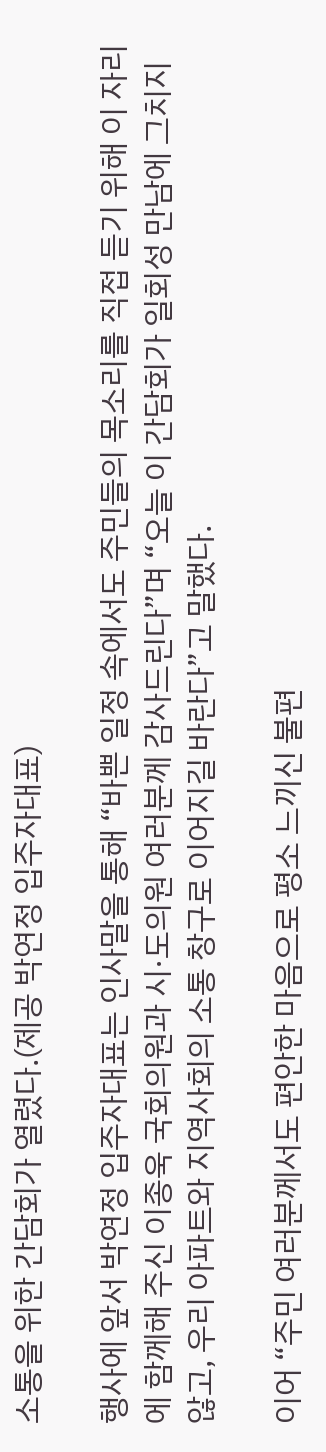소통을 위한 간담회가 열렸다.(제공 박연정 입주자대표)

행사에 앞서 박연정 입주자대표는 인사말을 통해 “바쁜 일정 속에서도 주민들의 목소리를 직접 듣기 위해 이 자리에 함께해 주신 이종욱 국회의원과 시·도의원 여러분께 감사드린다”며 “오늘 이 간담회가 일회성 만남에 그치지 않고, 우리 아파트와 지역사회의 소통 창구로 이어지길 바란다”고 말했다.

이어 “주민 여러분께서도 편안한 마음으로 평소 느끼신 불편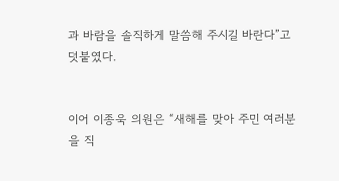과 바람을 솔직하게 말씀해 주시길 바란다”고 덧붙였다.


이어 이종욱 의원은 “새해를 맞아 주민 여러분을 직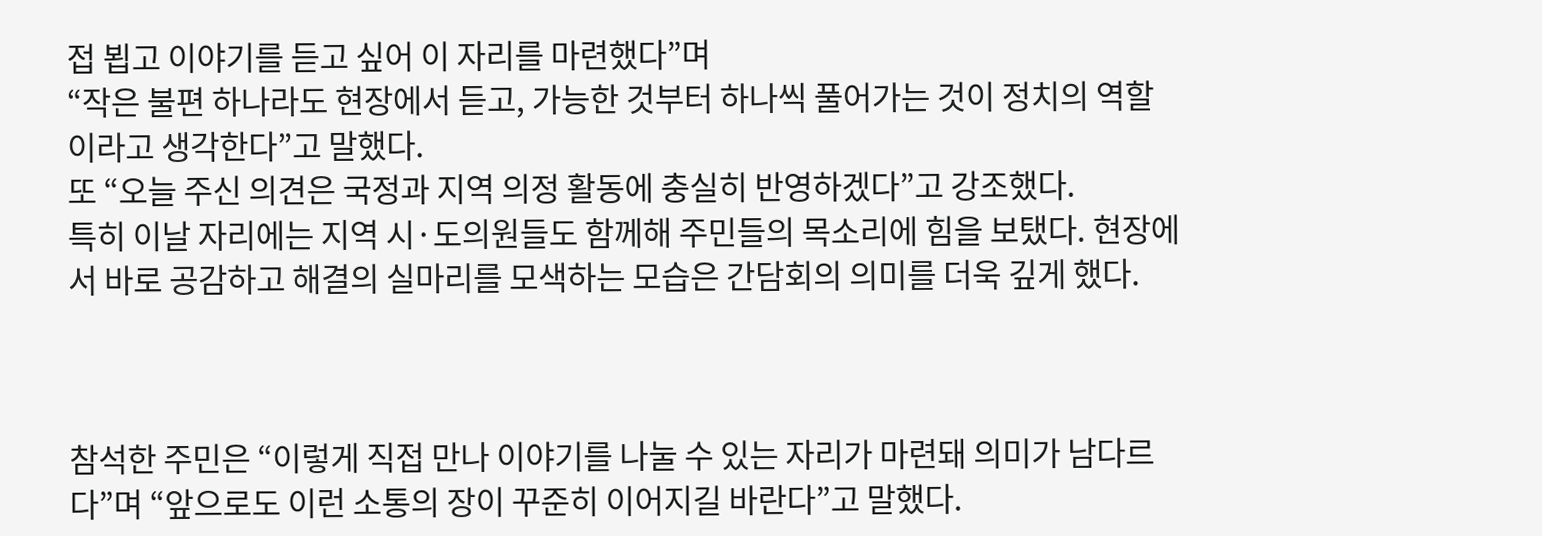접 뵙고 이야기를 듣고 싶어 이 자리를 마련했다”며
“작은 불편 하나라도 현장에서 듣고, 가능한 것부터 하나씩 풀어가는 것이 정치의 역할이라고 생각한다”고 말했다.
또 “오늘 주신 의견은 국정과 지역 의정 활동에 충실히 반영하겠다”고 강조했다.
특히 이날 자리에는 지역 시·도의원들도 함께해 주민들의 목소리에 힘을 보탰다. 현장에서 바로 공감하고 해결의 실마리를 모색하는 모습은 간담회의 의미를 더욱 깊게 했다.



참석한 주민은 “이렇게 직접 만나 이야기를 나눌 수 있는 자리가 마련돼 의미가 남다르 다”며 “앞으로도 이런 소통의 장이 꾸준히 이어지길 바란다”고 말했다.